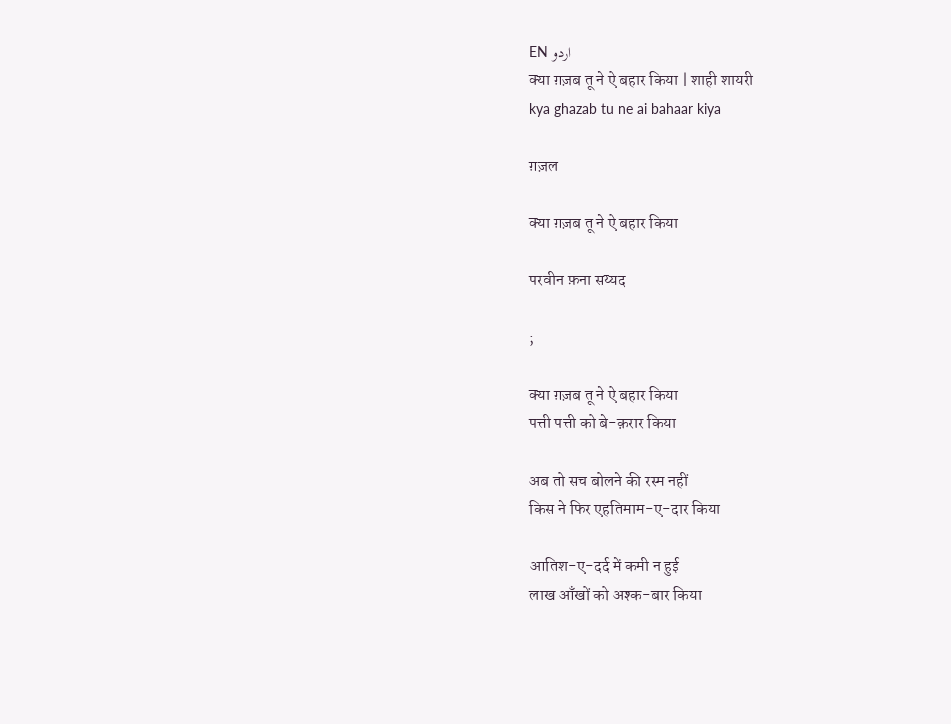EN اردو
क्या ग़ज़ब तू ने ऐ बहार किया | शाही शायरी
kya ghazab tu ne ai bahaar kiya

ग़ज़ल

क्या ग़ज़ब तू ने ऐ बहार किया

परवीन फ़ना सय्यद

;

क्या ग़ज़ब तू ने ऐ बहार किया
पत्ती पत्ती को बे-क़रार किया

अब तो सच बोलने की रस्म नहीं
किस ने फिर एहतिमाम-ए-दार किया

आतिश-ए-दर्द में कमी न हुई
लाख आँखों को अश्क-बार किया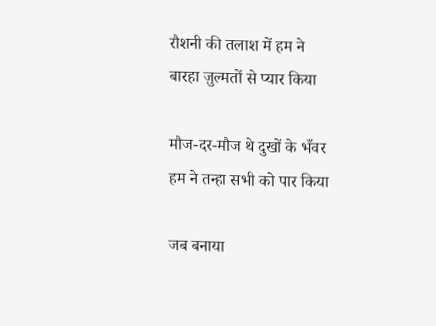रौशनी की तलाश में हम ने
बारहा ज़ुल्मतों से प्यार किया

मौज-दर-मौज थे दुखों के भँवर
हम ने तन्हा सभी को पार किया

जब बनाया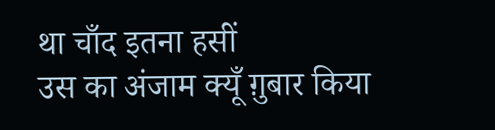था चाँद इतना हसीं
उस का अंजाम क्यूँ ग़ुबार किया